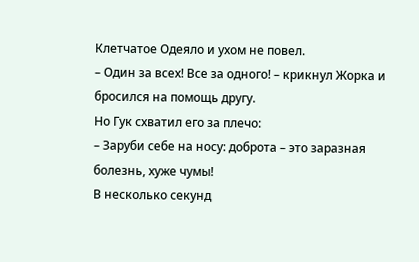Клетчатое Одеяло и ухом не повел.
– Один за всех! Все за одного! – крикнул Жорка и бросился на помощь другу.
Но Гук схватил его за плечо:
– Заруби себе на носу: доброта – это заразная болезнь, хуже чумы!
В несколько секунд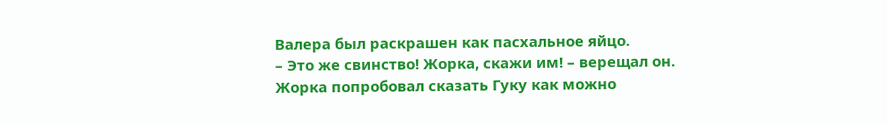Валера был раскрашен как пасхальное яйцо.
– Это же свинство! Жорка, скажи им! – верещал он.
Жорка попробовал сказать Гуку как можно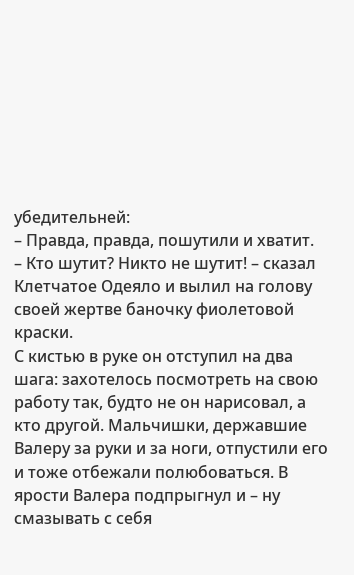убедительней:
– Правда, правда, пошутили и хватит.
– Кто шутит? Никто не шутит! – сказал Клетчатое Одеяло и вылил на голову своей жертве баночку фиолетовой краски.
С кистью в руке он отступил на два шага: захотелось посмотреть на свою работу так, будто не он нарисовал, а кто другой. Мальчишки, державшие Валеру за руки и за ноги, отпустили его и тоже отбежали полюбоваться. В ярости Валера подпрыгнул и – ну смазывать с себя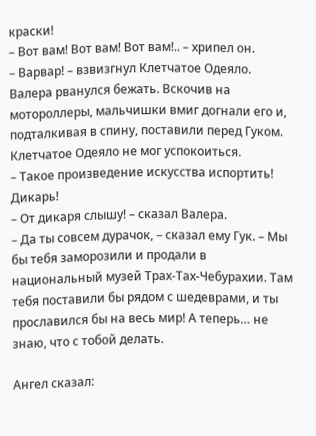краски!
– Вот вам! Вот вам! Вот вам!.. – хрипел он.
– Варвар! – взвизгнул Клетчатое Одеяло.
Валера рванулся бежать. Вскочив на мотороллеры, мальчишки вмиг догнали его и, подталкивая в спину, поставили перед Гуком.
Клетчатое Одеяло не мог успокоиться.
– Такое произведение искусства испортить! Дикарь!
– От дикаря слышу! – сказал Валера.
– Да ты совсем дурачок, – сказал ему Гук. – Мы бы тебя заморозили и продали в национальный музей Трах-Тах-Чебурахии. Там тебя поставили бы рядом с шедеврами, и ты прославился бы на весь мир! А теперь… не знаю, что с тобой делать.

Ангел сказал: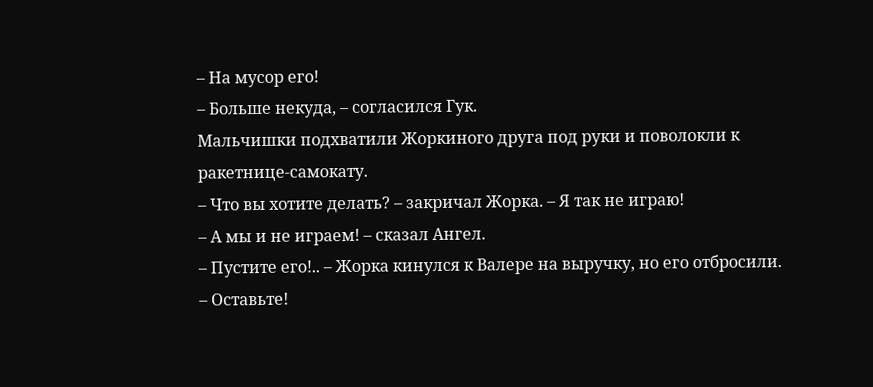– На мусор его!
– Больше некуда, – согласился Гук.
Мальчишки подхватили Жоркиного друга под руки и поволокли к ракетнице-самокату.
– Что вы хотите делать? – закричал Жорка. – Я так не играю!
– А мы и не играем! – сказал Ангел.
– Пустите его!.. – Жорка кинулся к Валере на выручку, но его отбросили.
– Оставьте!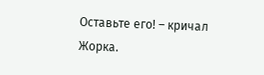Оставьте его! – кричал Жорка.